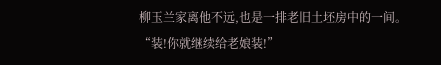柳玉兰家离他不远,也是一排老旧土坯房中的一间。
“装!你就继续给老娘装!”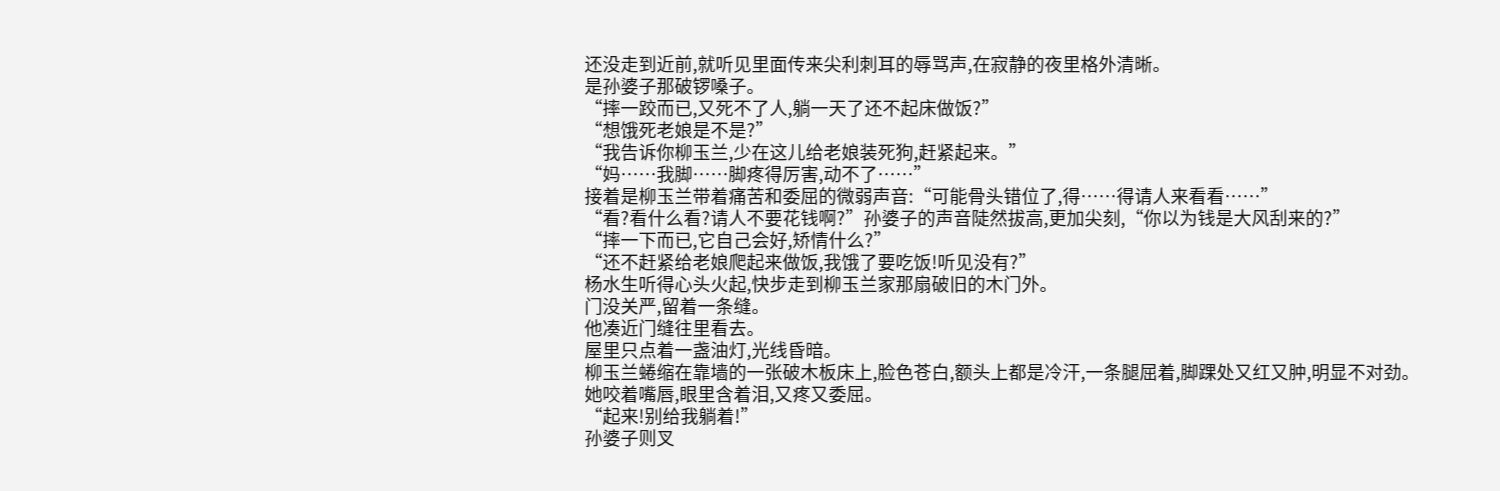还没走到近前,就听见里面传来尖利刺耳的辱骂声,在寂静的夜里格外清晰。
是孙婆子那破锣嗓子。
“摔一跤而已,又死不了人,躺一天了还不起床做饭?”
“想饿死老娘是不是?”
“我告诉你柳玉兰,少在这儿给老娘装死狗,赶紧起来。”
“妈……我脚……脚疼得厉害,动不了……”
接着是柳玉兰带着痛苦和委屈的微弱声音:“可能骨头错位了,得……得请人来看看……”
“看?看什么看?请人不要花钱啊?”孙婆子的声音陡然拔高,更加尖刻,“你以为钱是大风刮来的?”
“摔一下而已,它自己会好,矫情什么?”
“还不赶紧给老娘爬起来做饭,我饿了要吃饭!听见没有?”
杨水生听得心头火起,快步走到柳玉兰家那扇破旧的木门外。
门没关严,留着一条缝。
他凑近门缝往里看去。
屋里只点着一盏油灯,光线昏暗。
柳玉兰蜷缩在靠墙的一张破木板床上,脸色苍白,额头上都是冷汗,一条腿屈着,脚踝处又红又肿,明显不对劲。
她咬着嘴唇,眼里含着泪,又疼又委屈。
“起来!别给我躺着!”
孙婆子则叉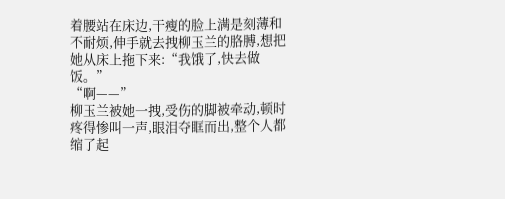着腰站在床边,干瘦的脸上满是刻薄和不耐烦,伸手就去拽柳玉兰的胳膊,想把她从床上拖下来:“我饿了,快去做饭。”
“啊——”
柳玉兰被她一拽,受伤的脚被牵动,顿时疼得惨叫一声,眼泪夺眶而出,整个人都缩了起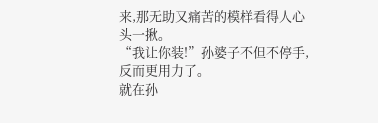来,那无助又痛苦的模样看得人心头一揪。
“我让你装!”孙婆子不但不停手,反而更用力了。
就在孙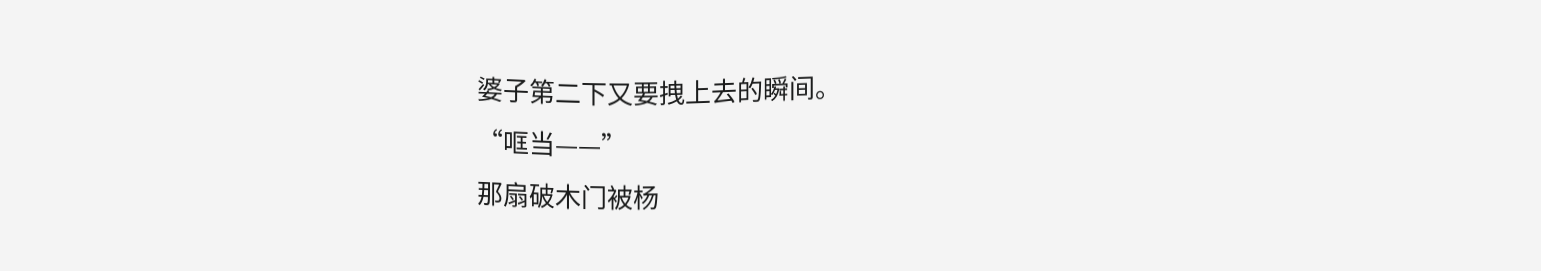婆子第二下又要拽上去的瞬间。
“哐当——”
那扇破木门被杨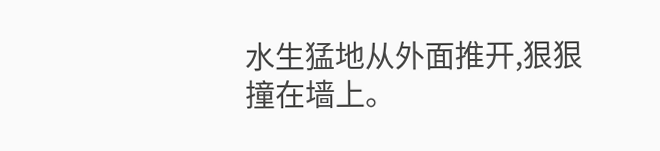水生猛地从外面推开,狠狠撞在墙上。